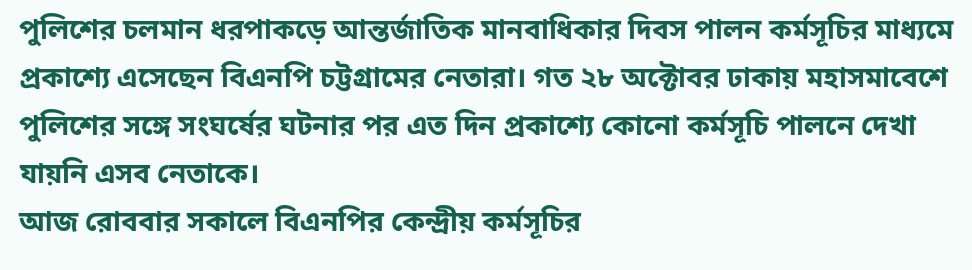পুলিশের চলমান ধরপাকড়ে আন্তর্জাতিক মানবাধিকার দিবস পালন কর্মসূচির মাধ্যমে প্রকাশ্যে এসেছেন বিএনপি চট্টগ্রামের নেতারা। গত ২৮ অক্টোবর ঢাকায় মহাসমাবেশে পুলিশের সঙ্গে সংঘর্ষের ঘটনার পর এত দিন প্রকাশ্যে কোনো কর্মসূচি পালনে দেখা যায়নি এসব নেতাকে।
আজ রোববার সকালে বিএনপির কেন্দ্রীয় কর্মসূচির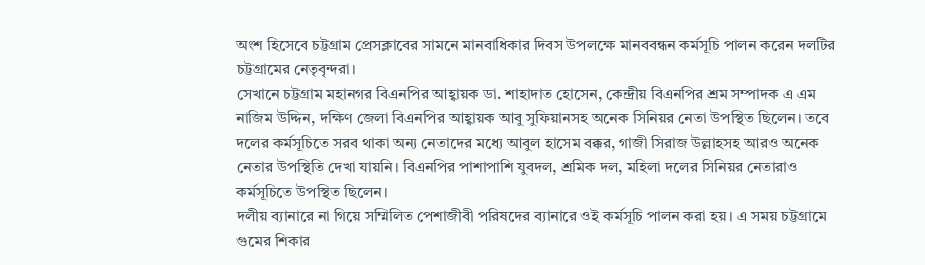অংশ হিসেবে চট্টগ্রাম প্রেসক্লাবের সামনে মানবাধিকার দিবস উপলক্ষে মানববন্ধন কর্মসূচি পালন করেন দলটির চট্টগ্রামের নেতৃবৃন্দরা।
সেখানে চট্টগ্রাম মহানগর বিএনপির আহ্বায়ক ডা. শাহাদাত হোসেন, কেন্দ্রীয় বিএনপির শ্রম সম্পাদক এ এম নাজিম উদ্দিন, দক্ষিণ জেলা বিএনপির আহ্বায়ক আবু সুফিয়ানসহ অনেক সিনিয়র নেতা উপস্থিত ছিলেন। তবে দলের কর্মসূচিতে সরব থাকা অন্য নেতাদের মধ্যে আবুল হাসেম বক্কর, গাজী সিরাজ উল্লাহসহ আরও অনেক নেতার উপস্থিতি দেখা যায়নি। বিএনপির পাশাপাশি যুবদল, শ্রমিক দল, মহিলা দলের সিনিয়র নেতারাও কর্মসূচিতে উপস্থিত ছিলেন।
দলীয় ব্যানারে না গিয়ে সম্মিলিত পেশাজীবী পরিষদের ব্যানারে ওই কর্মসূচি পালন করা হয়। এ সময় চট্টগ্রামে গুমের শিকার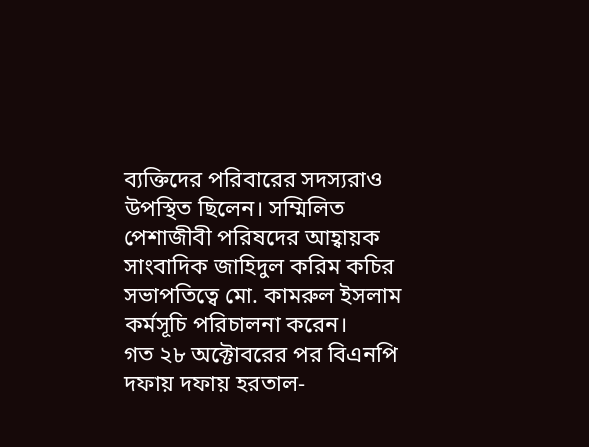ব্যক্তিদের পরিবারের সদস্যরাও উপস্থিত ছিলেন। সম্মিলিত পেশাজীবী পরিষদের আহ্বায়ক সাংবাদিক জাহিদুল করিম কচির সভাপতিত্বে মো. কামরুল ইসলাম কর্মসূচি পরিচালনা করেন।
গত ২৮ অক্টোবরের পর বিএনপি দফায় দফায় হরতাল-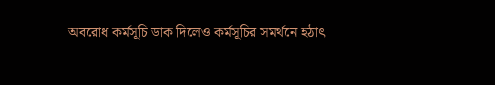অবরোধ কর্মসূচি ডাক দিলেও কর্মসূচির সমর্থনে হঠাৎ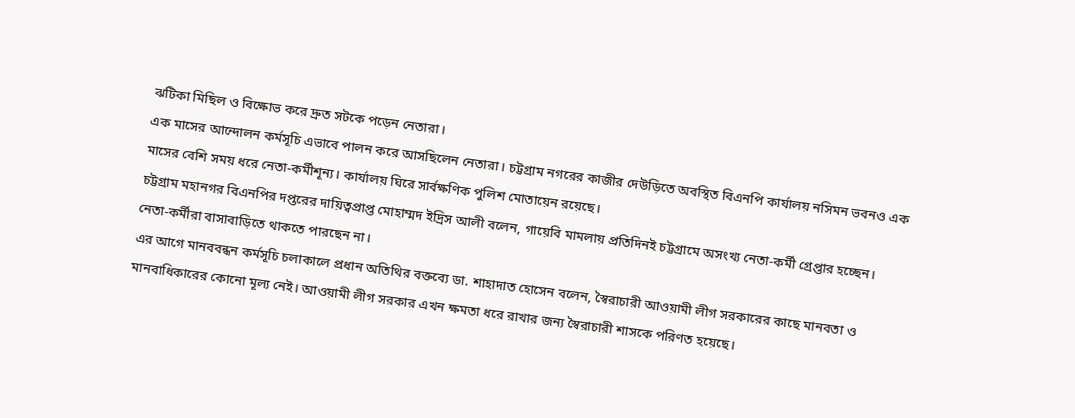ঝটিকা মিছিল ও বিক্ষোভ করে দ্রুত সটকে পড়েন নেতারা।
এক মাসের আন্দোলন কর্মসূচি এভাবে পালন করে আসছিলেন নেতারা। চট্টগ্রাম নগরের কাজীর দেউড়িতে অবস্থিত বিএনপি কার্যালয় নসিমন ভবনও এক মাসের বেশি সময় ধরে নেতা-কর্মীশূন্য। কার্যালয় ঘিরে সার্বক্ষণিক পুলিশ মোতায়েন রয়েছে।
চট্টগ্রাম মহানগর বিএনপির দপ্তরের দায়িত্বপ্রাপ্ত মোহাম্মদ ইদ্রিস আলী বলেন, গায়েবি মামলায় প্রতিদিনই চট্টগ্রামে অসংখ্য নেতা-কর্মী গ্রেপ্তার হচ্ছেন। নেতা-কর্মীরা বাসাবাড়িতে থাকতে পারছেন না।
এর আগে মানববন্ধন কর্মসূচি চলাকালে প্রধান অতিথির বক্তব্যে ডা. শাহাদাত হোসেন বলেন, স্বৈরাচারী আওয়ামী লীগ সরকারের কাছে মানবতা ও মানবাধিকারের কোনো মূল্য নেই। আওয়ামী লীগ সরকার এখন ক্ষমতা ধরে রাখার জন্য স্বৈরাচারী শাসকে পরিণত হয়েছে।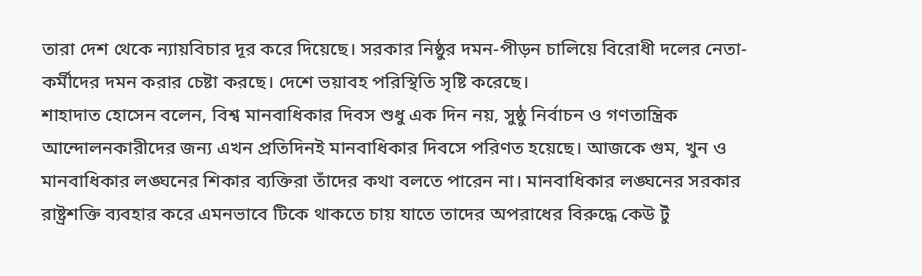তারা দেশ থেকে ন্যায়বিচার দূর করে দিয়েছে। সরকার নিষ্ঠুর দমন-পীড়ন চালিয়ে বিরোধী দলের নেতা-কর্মীদের দমন করার চেষ্টা করছে। দেশে ভয়াবহ পরিস্থিতি সৃষ্টি করেছে।
শাহাদাত হোসেন বলেন, বিশ্ব মানবাধিকার দিবস শুধু এক দিন নয়, সুষ্ঠু নির্বাচন ও গণতান্ত্রিক আন্দোলনকারীদের জন্য এখন প্রতিদিনই মানবাধিকার দিবসে পরিণত হয়েছে। আজকে গুম, খুন ও মানবাধিকার লঙ্ঘনের শিকার ব্যক্তিরা তাঁদের কথা বলতে পারেন না। মানবাধিকার লঙ্ঘনের সরকার রাষ্ট্রশক্তি ব্যবহার করে এমনভাবে টিকে থাকতে চায় যাতে তাদের অপরাধের বিরুদ্ধে কেউ টুঁ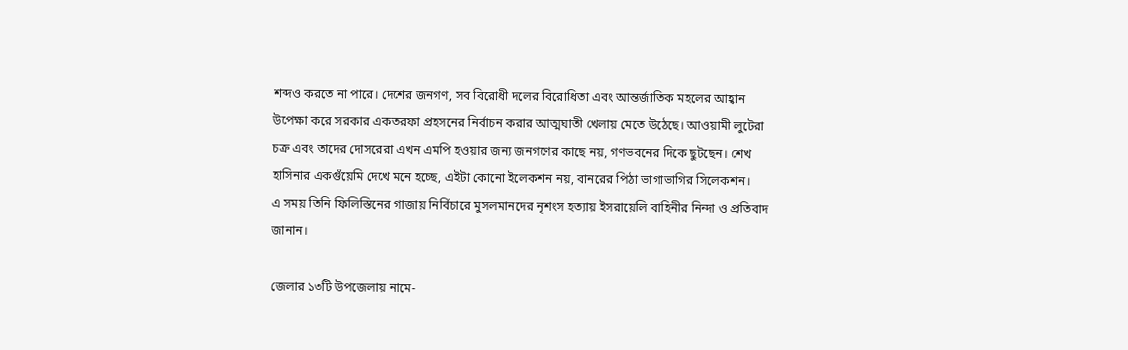শব্দও করতে না পারে। দেশের জনগণ, সব বিরোধী দলের বিরোধিতা এবং আন্তর্জাতিক মহলের আহ্বান উপেক্ষা করে সরকার একতরফা প্রহসনের নির্বাচন করার আত্মঘাতী খেলায় মেতে উঠেছে। আওয়ামী লুটেরা চক্র এবং তাদের দোসরেরা এখন এমপি হওয়ার জন্য জনগণের কাছে নয়, গণভবনের দিকে ছুটছেন। শেখ হাসিনার একগুঁয়েমি দেখে মনে হচ্ছে, এইটা কোনো ইলেকশন নয়, বানরের পিঠা ভাগাভাগির সিলেকশন।
এ সময় তিনি ফিলিস্তিনের গাজায় নির্বিচারে মুসলমানদের নৃশংস হত্যায় ইসরায়েলি বাহিনীর নিন্দা ও প্রতিবাদ জানান।

জেলার ১৩টি উপজেলায় নামে-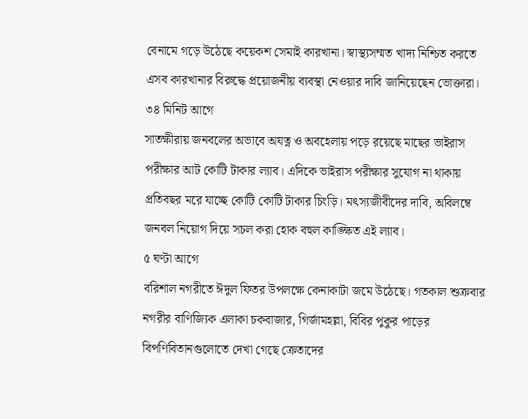বেনামে গড়ে উঠেছে কয়েকশ সেমাই কারখানা। স্বাস্থ্যসম্মত খাদ্য নিশ্চিত করতে এসব কারখানার বিরুদ্ধে প্রয়োজনীয় ব্যবস্থা নেওয়ার দাবি জানিয়েছেন ভোক্তারা।
৩৪ মিনিট আগে
সাতক্ষীরায় জনবলের অভাবে অযত্ন ও অবহেলায় পড়ে রয়েছে মাছের ভাইরাস পরীক্ষার আট কোটি টাকার ল্যাব। এদিকে ভাইরাস পরীক্ষার সুযোগ না থাকায় প্রতিবছর মরে যাচ্ছে কোটি কোটি টাকার চিংড়ি। মৎস্যজীবীদের দাবি, অবিলম্বে জনবল নিয়োগ দিয়ে সচল করা হোক বহুল কাঙ্ক্ষিত এই ল্যাব।
৫ ঘণ্টা আগে
বরিশাল নগরীতে ঈদুল ফিতর উপলক্ষে কেনাকাটা জমে উঠেছে। গতকাল শুক্রবার নগরীর বাণিজ্যিক এলাকা চকবাজার, গির্জামহল্লা, বিবির পুকুর পাড়ের বিপণিবিতানগুলোতে দেখা গেছে ক্রেতাদের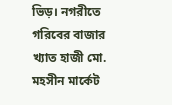ভিড়। নগরীতে গরিবের বাজার খ্যাত হাজী মো. মহসীন মার্কেট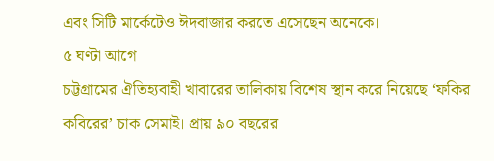এবং সিটি মার্কেটেও ঈদবাজার করতে এসেছেন অনেকে।
৫ ঘণ্টা আগে
চট্টগ্রামের ঐতিহ্যবাহী খাবারের তালিকায় বিশেষ স্থান করে নিয়েছে ‘ফকির কবিরের’ চাক সেমাই। প্রায় ৯০ বছরের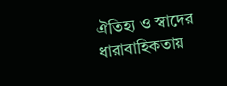ঐতিহ্য ও স্বাদের ধারাবাহিকতায়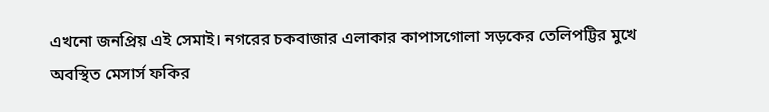এখনো জনপ্রিয় এই সেমাই। নগরের চকবাজার এলাকার কাপাসগোলা সড়কের তেলিপট্টির মুখে অবস্থিত মেসার্স ফকির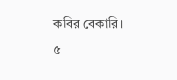কবির বেকারি।
৫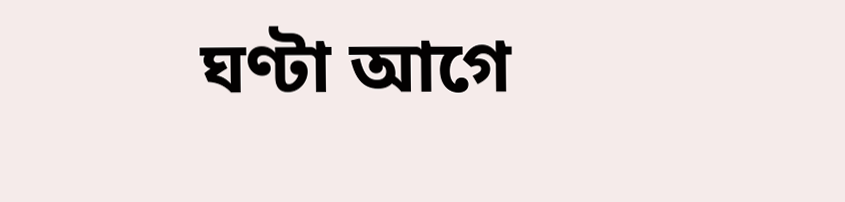ঘণ্টা আগে